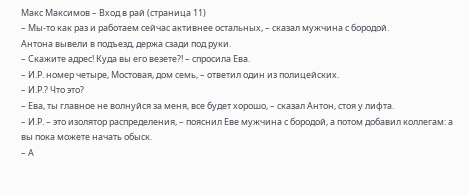Макс Максимов – Вход в рай (страница 11)
– Мы-то как раз и работаем сейчас активнее остальных, – сказал мужчина с бородой.
Антона вывели в подъезд, держа сзади под руки.
– Скажите адрес! Куда вы его везете?! – спросила Ева.
– И.Р. номер четыре, Мостовая, дом семь, – ответил один из полицейских.
– И.Р.? Что это?
– Ева, ты главное не волнуйся за меня, все будет хорошо, – сказал Антон, стоя у лифта.
– И.Р. – это изолятор распределения, – пояснил Еве мужчина с бородой, а потом добавил коллегам: а вы пока можете начать обыск.
– А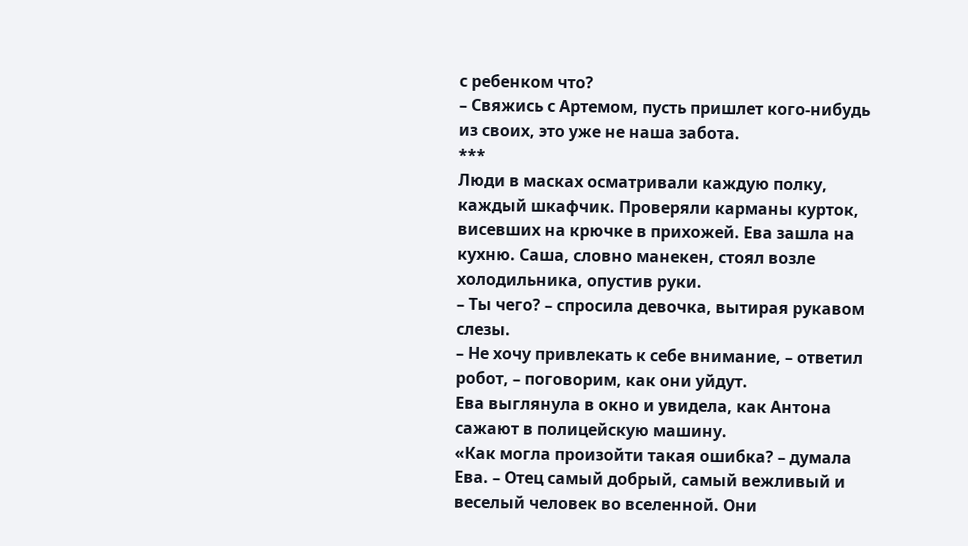с ребенком что?
– Свяжись с Артемом, пусть пришлет кого-нибудь из своих, это уже не наша забота.
***
Люди в масках осматривали каждую полку, каждый шкафчик. Проверяли карманы курток, висевших на крючке в прихожей. Ева зашла на кухню. Саша, словно манекен, стоял возле холодильника, опустив руки.
– Ты чего? – спросила девочка, вытирая рукавом слезы.
– Не хочу привлекать к себе внимание, – ответил робот, – поговорим, как они уйдут.
Ева выглянула в окно и увидела, как Антона сажают в полицейскую машину.
«Как могла произойти такая ошибка? – думала Ева. – Отец самый добрый, самый вежливый и веселый человек во вселенной. Они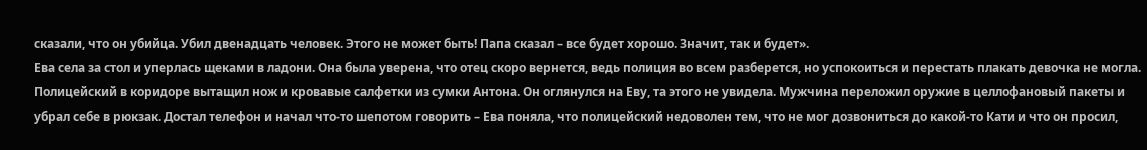сказали, что он убийца. Убил двенадцать человек. Этого не может быть! Папа сказал – все будет хорошо. Значит, так и будет».
Ева села за стол и уперлась щеками в ладони. Она была уверена, что отец скоро вернется, ведь полиция во всем разберется, но успокоиться и перестать плакать девочка не могла.
Полицейский в коридоре вытащил нож и кровавые салфетки из сумки Антона. Он оглянулся на Еву, та этого не увидела. Мужчина переложил оружие в целлофановый пакеты и убрал себе в рюкзак. Достал телефон и начал что-то шепотом говорить – Ева поняла, что полицейский недоволен тем, что не мог дозвониться до какой-то Кати и что он просил,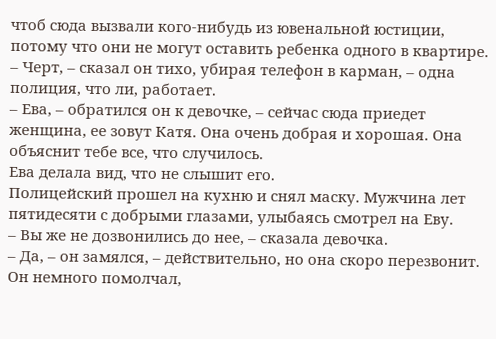чтоб сюда вызвали кого-нибудь из ювенальной юстиции, потому что они не могут оставить ребенка одного в квартире.
– Черт, – сказал он тихо, убирая телефон в карман, – одна полиция, что ли, работает.
– Ева, – обратился он к девочке, – сейчас сюда приедет женщина, ее зовут Катя. Она очень добрая и хорошая. Она объяснит тебе все, что случилось.
Ева делала вид, что не слышит его.
Полицейский прошел на кухню и снял маску. Мужчина лет пятидесяти с добрыми глазами, улыбаясь смотрел на Еву.
– Вы же не дозвонились до нее, – сказала девочка.
– Да, – он замялся, – действительно, но она скоро перезвонит.
Он немного помолчал,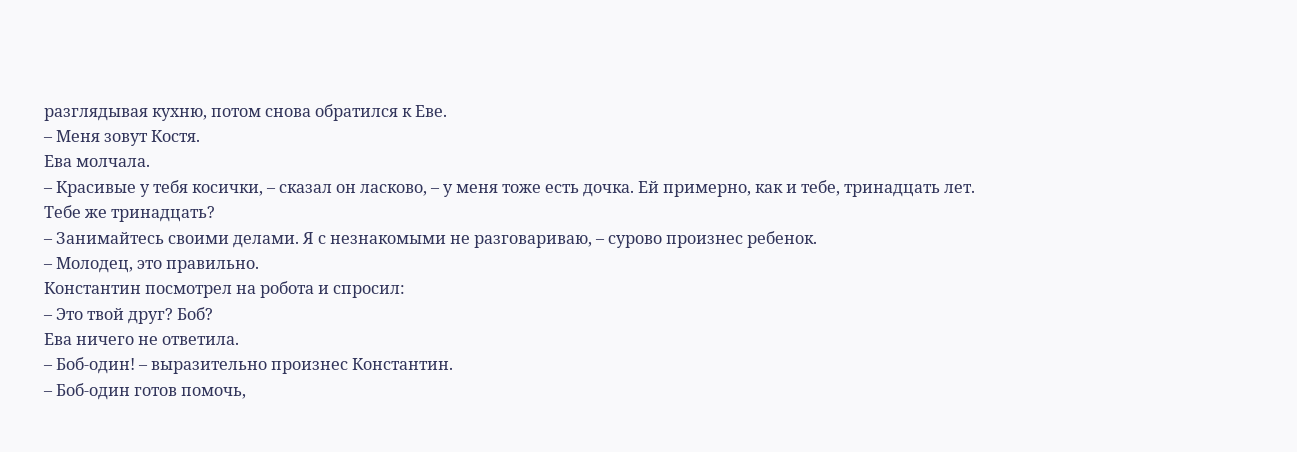разглядывая кухню, потом снова обратился к Еве.
– Меня зовут Костя.
Ева молчала.
– Красивые у тебя косички, – сказал он ласково, – у меня тоже есть дочка. Ей примерно, как и тебе, тринадцать лет. Тебе же тринадцать?
– Занимайтесь своими делами. Я с незнакомыми не разговариваю, – сурово произнес ребенок.
– Молодец, это правильно.
Константин посмотрел на робота и спросил:
– Это твой друг? Боб?
Ева ничего не ответила.
– Боб-один! – выразительно произнес Константин.
– Боб-один готов помочь,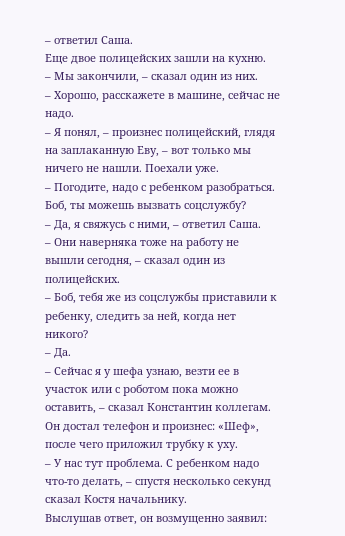– ответил Саша.
Еще двое полицейских зашли на кухню.
– Мы закончили, – сказал один из них.
– Хорошо, расскажете в машине, сейчас не надо.
– Я понял, – произнес полицейский, глядя на заплаканную Еву, – вот только мы ничего не нашли. Поехали уже.
– Погодите, надо с ребенком разобраться. Боб, ты можешь вызвать соцслужбу?
– Да, я свяжусь с ними, – ответил Саша.
– Они наверняка тоже на работу не вышли сегодня, – сказал один из полицейских.
– Боб, тебя же из соцслужбы приставили к ребенку, следить за ней, когда нет никого?
– Да.
– Сейчас я у шефа узнаю, везти ее в участок или с роботом пока можно оставить, – сказал Константин коллегам.
Он достал телефон и произнес: «Шеф», после чего приложил трубку к уху.
– У нас тут проблема. С ребенком надо что-то делать, – спустя несколько секунд сказал Костя начальнику.
Выслушав ответ, он возмущенно заявил: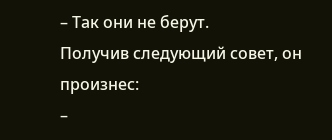– Так они не берут.
Получив следующий совет, он произнес:
–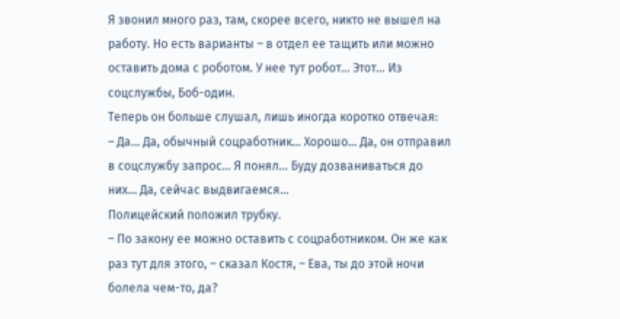Я звонил много раз, там, скорее всего, никто не вышел на работу. Но есть варианты – в отдел ее тащить или можно оставить дома с роботом. У нее тут робот… Этот… Из соцслужбы, Боб-один.
Теперь он больше слушал, лишь иногда коротко отвечая:
– Да… Да, обычный соцработник… Хорошо… Да, он отправил в соцслужбу запрос… Я понял… Буду дозваниваться до них… Да, сейчас выдвигаемся…
Полицейский положил трубку.
– По закону ее можно оставить с соцработником. Он же как раз тут для этого, – сказал Костя, – Ева, ты до этой ночи болела чем-то, да?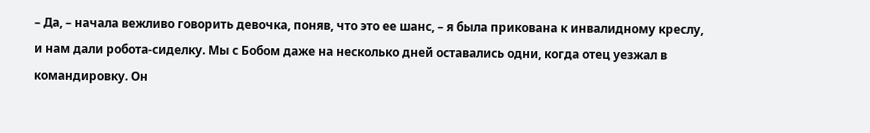– Да, – начала вежливо говорить девочка, поняв, что это ее шанс, – я была прикована к инвалидному креслу, и нам дали робота-сиделку. Мы с Бобом даже на несколько дней оставались одни, когда отец уезжал в командировку. Он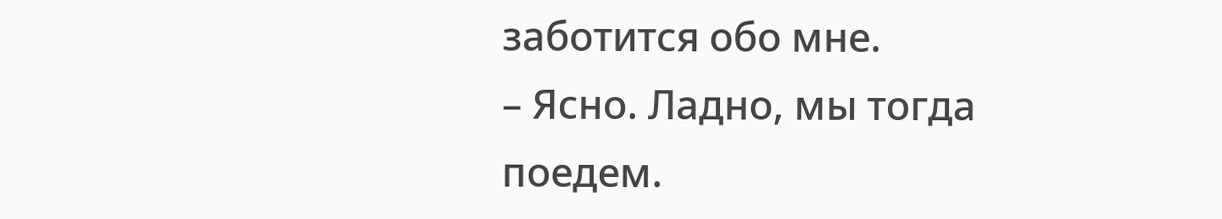заботится обо мне.
– Ясно. Ладно, мы тогда поедем.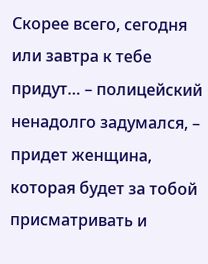Скорее всего, сегодня или завтра к тебе придут… – полицейский ненадолго задумался, – придет женщина, которая будет за тобой присматривать и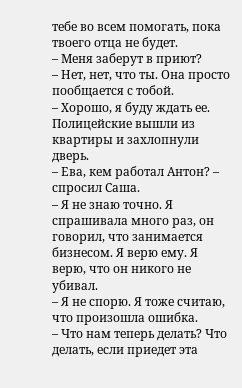тебе во всем помогать, пока твоего отца не будет.
– Меня заберут в приют?
– Нет, нет, что ты. Она просто пообщается с тобой.
– Хорошо, я буду ждать ее.
Полицейские вышли из квартиры и захлопнули дверь.
– Ева, кем работал Антон? – спросил Саша.
– Я не знаю точно. Я спрашивала много раз, он говорил, что занимается бизнесом. Я верю ему. Я верю, что он никого не убивал.
– Я не спорю. Я тоже считаю, что произошла ошибка.
– Что нам теперь делать? Что делать, если приедет эта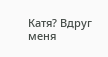Катя? Вдруг меня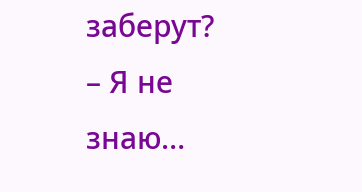заберут?
– Я не знаю…